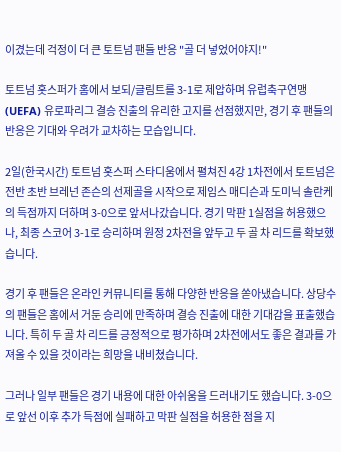이겼는데 걱정이 더 큰 토트넘 팬들 반응 "골 더 넣었어야지!"

토트넘 홋스퍼가 홈에서 보되/글림트를 3-1로 제압하며 유럽축구연맹(UEFA) 유로파리그 결승 진출의 유리한 고지를 선점했지만, 경기 후 팬들의 반응은 기대와 우려가 교차하는 모습입니다.

2일(한국시간) 토트넘 홋스퍼 스타디움에서 펼쳐진 4강 1차전에서 토트넘은 전반 초반 브레넌 존슨의 선제골을 시작으로 제임스 매디슨과 도미닉 솔란케의 득점까지 더하며 3-0으로 앞서나갔습니다. 경기 막판 1실점을 허용했으나, 최종 스코어 3-1로 승리하며 원정 2차전을 앞두고 두 골 차 리드를 확보했습니다.

경기 후 팬들은 온라인 커뮤니티를 통해 다양한 반응을 쏟아냈습니다. 상당수의 팬들은 홈에서 거둔 승리에 만족하며 결승 진출에 대한 기대감을 표출했습니다. 특히 두 골 차 리드를 긍정적으로 평가하며 2차전에서도 좋은 결과를 가져올 수 있을 것이라는 희망을 내비쳤습니다.

그러나 일부 팬들은 경기 내용에 대한 아쉬움을 드러내기도 했습니다. 3-0으로 앞선 이후 추가 득점에 실패하고 막판 실점을 허용한 점을 지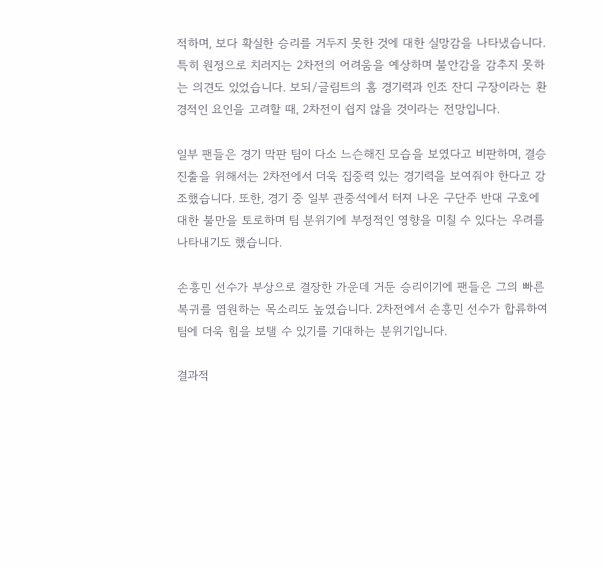적하며, 보다 확실한 승리를 거두지 못한 것에 대한 실망감을 나타냈습니다. 특히 원정으로 치러지는 2차전의 어려움을 예상하며 불안감을 감추지 못하는 의견도 있었습니다. 보되/글림트의 홈 경기력과 인조 잔디 구장이라는 환경적인 요인을 고려할 때, 2차전이 쉽지 않을 것이라는 전망입니다.

일부 팬들은 경기 막판 팀이 다소 느슨해진 모습을 보였다고 비판하며, 결승 진출을 위해서는 2차전에서 더욱 집중력 있는 경기력을 보여줘야 한다고 강조했습니다. 또한, 경기 중 일부 관중석에서 터져 나온 구단주 반대 구호에 대한 불만을 토로하며 팀 분위기에 부정적인 영향을 미칠 수 있다는 우려를 나타내기도 했습니다.

손흥민 선수가 부상으로 결장한 가운데 거둔 승리이기에 팬들은 그의 빠른 복귀를 염원하는 목소리도 높였습니다. 2차전에서 손흥민 선수가 합류하여 팀에 더욱 힘을 보탤 수 있기를 기대하는 분위기입니다.

결과적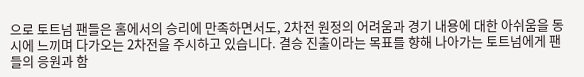으로 토트넘 팬들은 홈에서의 승리에 만족하면서도, 2차전 원정의 어려움과 경기 내용에 대한 아쉬움을 동시에 느끼며 다가오는 2차전을 주시하고 있습니다. 결승 진출이라는 목표를 향해 나아가는 토트넘에게 팬들의 응원과 함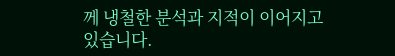께 냉철한 분석과 지적이 이어지고 있습니다.